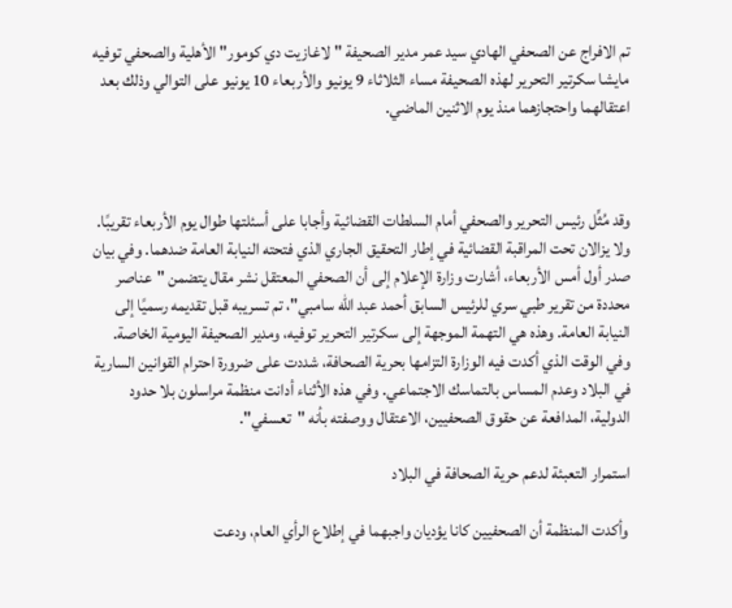تم الافراج عن الصحفي الهادي سيد عمر مدير الصحيفة " لاغازيت دي كومور" الأهلية والصحفي توفيه مايشا سكرتير التحرير لهذه الصحيفة مساء الثلاثاء 9 يونيو والأربعاء 10 يونيو على التوالي وذلك بعد اعتقالهما واحتجازهما منذ يوم الاثنين الماضي.



وقد مُثِّل رئيس التحرير والصحفي أمام السلطات القضائية وأجابا على أسئلتها طوال يوم الأربعاء تقريبًا. ولا يزالان تحت المراقبة القضائية في إطار التحقيق الجاري الذي فتحته النيابة العامة ضدهما. وفي بيان صدر أول أمس الأربعاء، أشارت وزارة الإعلام إلى أن الصحفي المعتقل نشر مقال يتضمن "عناصر محددة من تقرير طبي سري للرئيس السابق أحمد عبد الله سامبي"، تم تسريبه قبل تقديمه رسميًا إلى النيابة العامة. وهذه هي التهمة الموجهة إلى سكرتير التحرير توفيه، ومدير الصحيفة اليومية الخاصة. وفي الوقت الذي أكدت فيه الوزارة التزامها بحرية الصحافة، شددت على ضرورة احترام القوانين السارية في البلاد وعدم المساس بالتماسك الاجتماعي. وفي هذه الأثناء أدانت منظمة مراسلون بلا حدود الدولية، المدافعة عن حقوق الصحفيين، الاعتقال ووصفته بأنه "تعسفي".

استمرار التعبئة لدعم حرية الصحافة في البلاد

 وأكدت المنظمة أن الصحفيين كانا يؤديان واجبهما في إطلاع الرأي العام، ودعت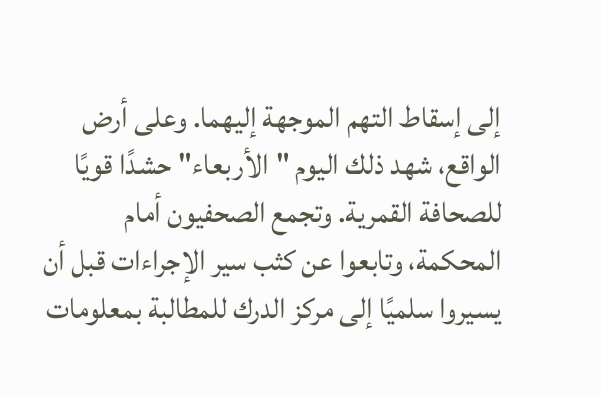إلى إسقاط التهم الموجهة إليهما. وعلى أرض الواقع، شهد ذلك اليوم "الأربعاء" حشدًا قويًا للصحافة القمرية. وتجمع الصحفيون أمام المحكمة، وتابعوا عن كثب سير الإجراءات قبل أن يسيروا سلميًا إلى مركز الدرك للمطالبة بمعلومات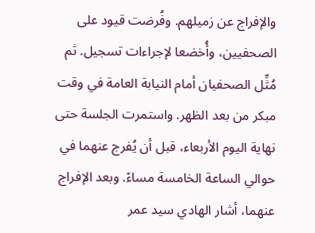والإفراج عن زميلهم. وفُرضت قيود على الصحفيين، وأُخضعا لإجراءات تسجيل. ثم مُثِّل الصحفيان أمام النيابة العامة في وقت مبكر من بعد الظهر. واستمرت الجلسة حتى نهاية اليوم الأربعاء، قبل أن يُفرج عنهما في حوالي الساعة الخامسة مساءً. وبعد الإفراج عنهما، أشار الهادي سيد عمر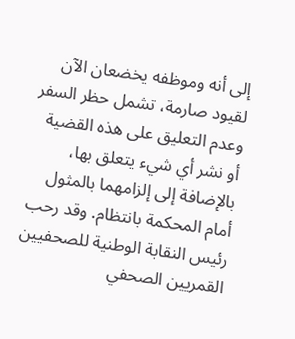إلى أنه وموظفه يخضعان الآن لقيود صارمة، تشمل حظر السفر وعدم التعليق على هذه القضية أو نشر أي شيء يتعلق بها، بالإضافة إلى إلزامهما بالمثول أمام المحكمة بانتظام. وقد رحب رئيس النقابة الوطنية للصحفيين القمريين الصحفي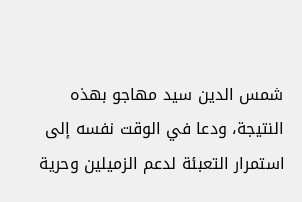شمس الدين سيد مهاجو بهذه النتيجة، ودعا في الوقت نفسه إلى استمرار التعبئة لدعم الزميلين وحرية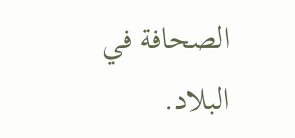الصحافة في البلاد.